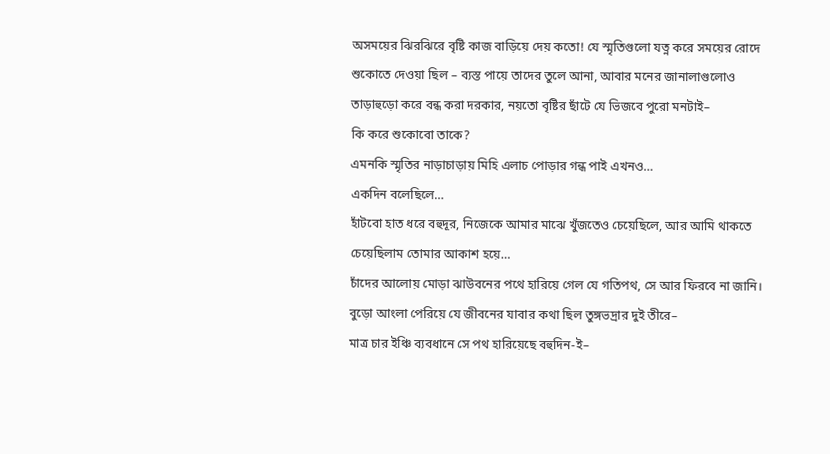অসময়ের ঝিরঝিরে বৃষ্টি কাজ বাড়িয়ে দেয় কতো! যে স্মৃতিগুলো যত্ন করে সময়ের রোদে শুকোতে দেওয়া ছিল – ব্যস্ত পায়ে তাদের তুলে আনা, আবার মনের জানালাগুলোও তাড়াহুড়ো করে বন্ধ করা দরকার, নয়তো বৃষ্টির ছাঁটে যে ভিজবে পুরো মনটাই–
কি করে শুকোবো তাকে?
এমনকি স্মৃতির নাড়াচাড়ায় মিহি এলাচ পোড়ার গন্ধ পাই এখনও…
একদিন বলেছিলে…
হাঁটবো হাত ধরে বহুদূর, নিজেকে আমার মাঝে খুঁজতেও চেয়েছিলে, আর আমি থাকতে চেয়েছিলাম তোমার আকাশ হয়ে…
চাঁদের আলোয় মোড়া ঝাউবনের পথে হারিয়ে গেল যে গতিপথ, সে আর ফিরবে না জানি। বুড়ো আংলা পেরিয়ে যে জীবনের যাবার কথা ছিল তুঙ্গভদ্রার দুই তীরে–
মাত্র চার ইঞ্চি ব্যবধানে সে পথ হারিয়েছে বহুদিন-ই–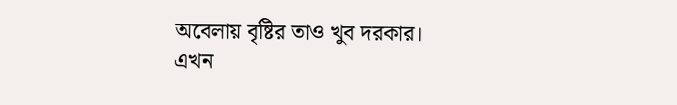অবেলায় বৃষ্টির তাও খুব দরকার।
এখন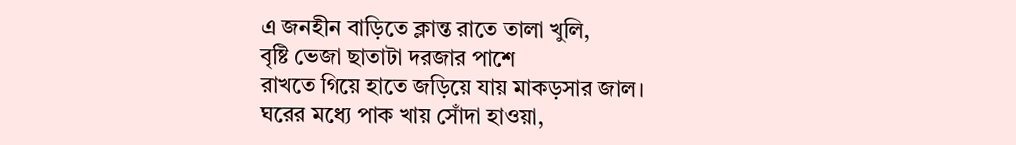এ জনহীন বাড়িতে ক্লান্ত রাতে তালা খুলি,
বৃষ্টি ভেজা ছাতাটা দরজার পাশে
রাখতে গিয়ে হাতে জড়িয়ে যায় মাকড়সার জাল।
ঘরের মধ্যে পাক খায় সোঁদা হাওয়া,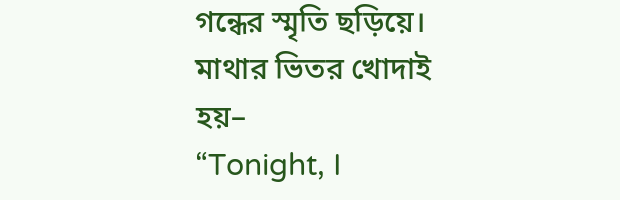গন্ধের স্মৃতি ছড়িয়ে। মাথার ভিতর খোদাই হয়–
“Tonight, I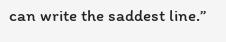can write the saddest line.”